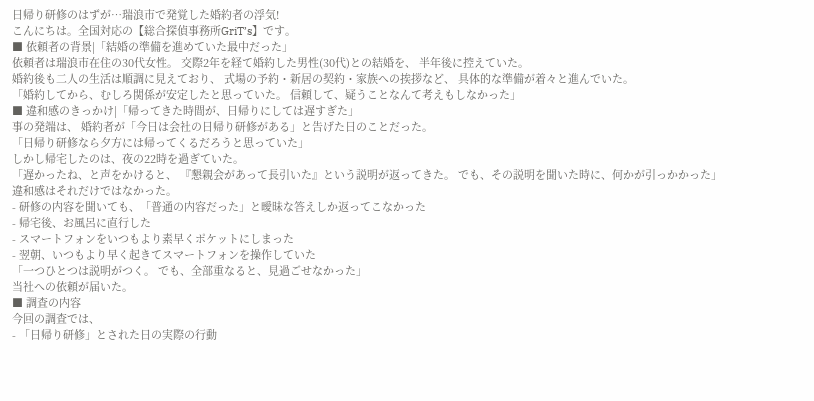日帰り研修のはずが…瑞浪市で発覚した婚約者の浮気!
こんにちは。全国対応の【総合探偵事務所GriT’s】です。
■ 依頼者の背景|「結婚の準備を進めていた最中だった」
依頼者は瑞浪市在住の30代女性。 交際2年を経て婚約した男性(30代)との結婚を、 半年後に控えていた。
婚約後も二人の生活は順調に見えており、 式場の予約・新居の契約・家族への挨拶など、 具体的な準備が着々と進んでいた。
「婚約してから、むしろ関係が安定したと思っていた。 信頼して、疑うことなんて考えもしなかった」
■ 違和感のきっかけ|「帰ってきた時間が、日帰りにしては遅すぎた」
事の発端は、 婚約者が「今日は会社の日帰り研修がある」と告げた日のことだった。
「日帰り研修なら夕方には帰ってくるだろうと思っていた」
しかし帰宅したのは、夜の22時を過ぎていた。
「遅かったね、と声をかけると、 『懇親会があって長引いた』という説明が返ってきた。 でも、その説明を聞いた時に、何かが引っかかった」
違和感はそれだけではなかった。
- 研修の内容を聞いても、「普通の内容だった」と曖昧な答えしか返ってこなかった
- 帰宅後、お風呂に直行した
- スマートフォンをいつもより素早くポケットにしまった
- 翌朝、いつもより早く起きてスマートフォンを操作していた
「一つひとつは説明がつく。 でも、全部重なると、見過ごせなかった」
当社への依頼が届いた。
■ 調査の内容
今回の調査では、
- 「日帰り研修」とされた日の実際の行動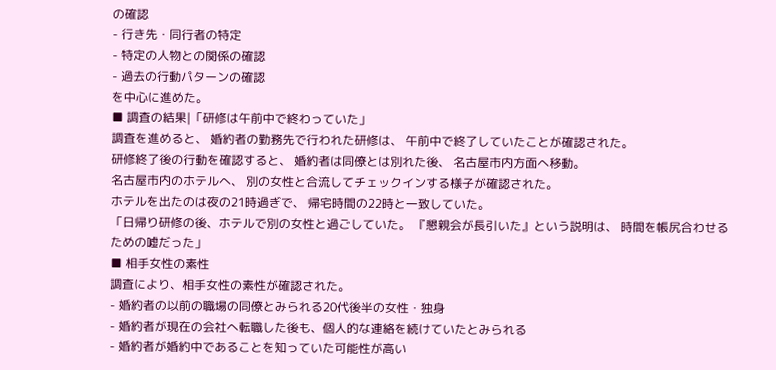の確認
- 行き先・同行者の特定
- 特定の人物との関係の確認
- 過去の行動パターンの確認
を中心に進めた。
■ 調査の結果|「研修は午前中で終わっていた」
調査を進めると、 婚約者の勤務先で行われた研修は、 午前中で終了していたことが確認された。
研修終了後の行動を確認すると、 婚約者は同僚とは別れた後、 名古屋市内方面へ移動。
名古屋市内のホテルへ、 別の女性と合流してチェックインする様子が確認された。
ホテルを出たのは夜の21時過ぎで、 帰宅時間の22時と一致していた。
「日帰り研修の後、ホテルで別の女性と過ごしていた。 『懇親会が長引いた』という説明は、 時間を帳尻合わせるための嘘だった」
■ 相手女性の素性
調査により、相手女性の素性が確認された。
- 婚約者の以前の職場の同僚とみられる20代後半の女性・独身
- 婚約者が現在の会社へ転職した後も、個人的な連絡を続けていたとみられる
- 婚約者が婚約中であることを知っていた可能性が高い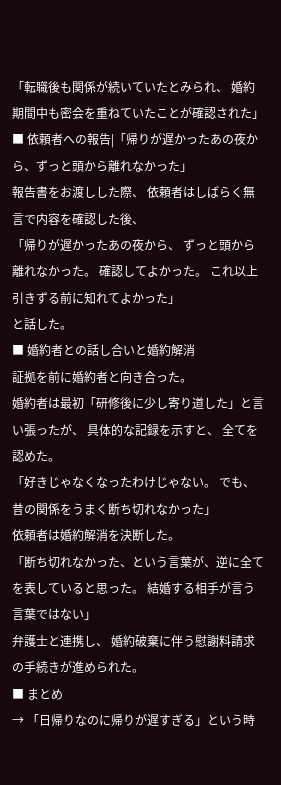「転職後も関係が続いていたとみられ、 婚約期間中も密会を重ねていたことが確認された」
■ 依頼者への報告|「帰りが遅かったあの夜から、ずっと頭から離れなかった」
報告書をお渡しした際、 依頼者はしばらく無言で内容を確認した後、
「帰りが遅かったあの夜から、 ずっと頭から離れなかった。 確認してよかった。 これ以上引きずる前に知れてよかった」
と話した。
■ 婚約者との話し合いと婚約解消
証拠を前に婚約者と向き合った。
婚約者は最初「研修後に少し寄り道した」と言い張ったが、 具体的な記録を示すと、 全てを認めた。
「好きじゃなくなったわけじゃない。 でも、昔の関係をうまく断ち切れなかった」
依頼者は婚約解消を決断した。
「断ち切れなかった、という言葉が、逆に全てを表していると思った。 結婚する相手が言う言葉ではない」
弁護士と連携し、 婚約破棄に伴う慰謝料請求の手続きが進められた。
■ まとめ
→ 「日帰りなのに帰りが遅すぎる」という時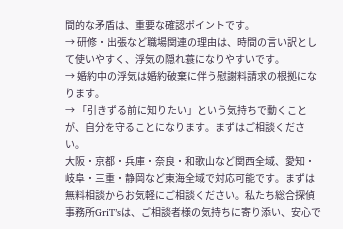間的な矛盾は、重要な確認ポイントです。
→ 研修・出張など職場関連の理由は、時間の言い訳として使いやすく、浮気の隠れ蓑になりやすいです。
→ 婚約中の浮気は婚約破棄に伴う慰謝料請求の根拠になります。
→ 「引きずる前に知りたい」という気持ちで動くことが、自分を守ることになります。まずはご相談ください。
大阪・京都・兵庫・奈良・和歌山など関西全域、愛知・岐阜・三重・静岡など東海全域で対応可能です。まずは無料相談からお気軽にご相談ください。私たち総合探偵事務所GriT’sは、ご相談者様の気持ちに寄り添い、安心で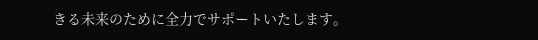きる未来のために全力でサポートいたします。